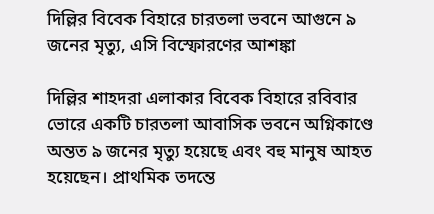দিল্লির বিবেক বিহারে চারতলা ভবনে আগুনে ৯ জনের মৃত্যু, এসি বিস্ফোরণের আশঙ্কা

দিল্লির শাহদরা এলাকার বিবেক বিহারে রবিবার ভোরে একটি চারতলা আবাসিক ভবনে অগ্নিকাণ্ডে অন্তত ৯ জনের মৃত্যু হয়েছে এবং বহু মানুষ আহত হয়েছেন। প্রাথমিক তদন্তে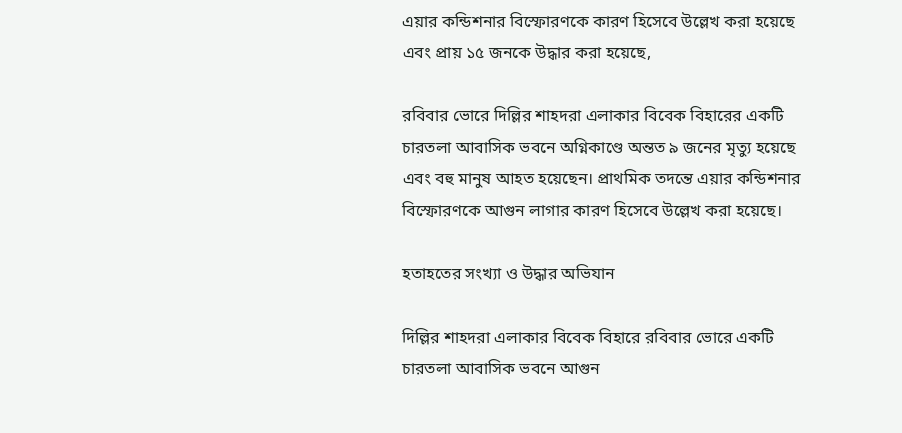এয়ার কন্ডিশনার বিস্ফোরণকে কারণ হিসেবে উল্লেখ করা হয়েছে এবং প্রায় ১৫ জনকে উদ্ধার করা হয়েছে,

রবিবার ভোরে দিল্লির শাহদরা এলাকার বিবেক বিহারের একটি চারতলা আবাসিক ভবনে অগ্নিকাণ্ডে অন্তত ৯ জনের মৃত্যু হয়েছে এবং বহু মানুষ আহত হয়েছেন। প্রাথমিক তদন্তে এয়ার কন্ডিশনার বিস্ফোরণকে আগুন লাগার কারণ হিসেবে উল্লেখ করা হয়েছে।

হতাহতের সংখ্যা ও উদ্ধার অভিযান

দিল্লির শাহদরা এলাকার বিবেক বিহারে রবিবার ভোরে একটি চারতলা আবাসিক ভবনে আগুন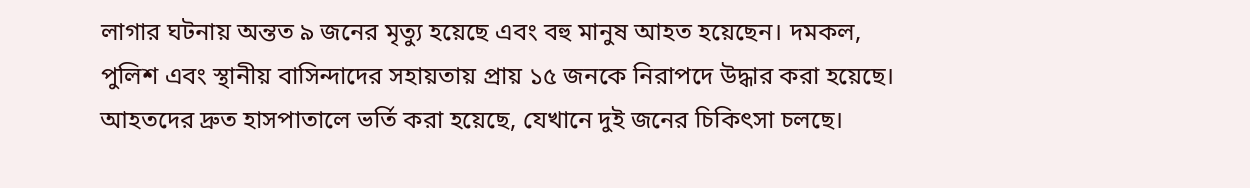লাগার ঘটনায় অন্তত ৯ জনের মৃত্যু হয়েছে এবং বহু মানুষ আহত হয়েছেন। দমকল, পুলিশ এবং স্থানীয় বাসিন্দাদের সহায়তায় প্রায় ১৫ জনকে নিরাপদে উদ্ধার করা হয়েছে। আহতদের দ্রুত হাসপাতালে ভর্তি করা হয়েছে, যেখানে দুই জনের চিকিৎসা চলছে।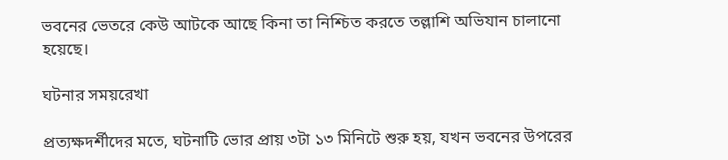ভবনের ভেতরে কেউ আটকে আছে কিনা তা নিশ্চিত করতে তল্লাশি অভিযান চালানো হয়েছে।

ঘটনার সময়রেখা

প্রত্যক্ষদর্শীদের মতে, ঘটনাটি ভোর প্রায় ৩টা ১৩ মিনিটে শুরু হয়, যখন ভবনের উপরের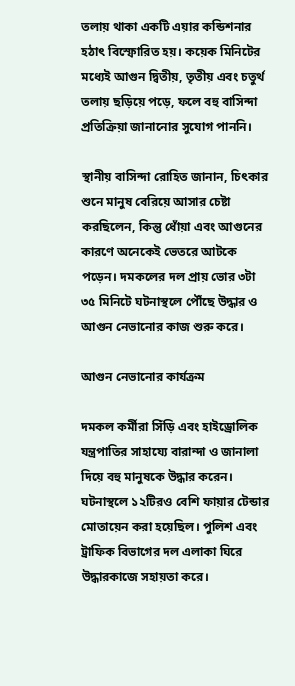তলায় থাকা একটি এয়ার কন্ডিশনার হঠাৎ বিস্ফোরিত হয়। কয়েক মিনিটের মধ্যেই আগুন দ্বিতীয়, তৃতীয় এবং চতুর্থ তলায় ছড়িয়ে পড়ে, ফলে বহু বাসিন্দা প্রতিক্রিয়া জানানোর সুযোগ পাননি।

স্থানীয় বাসিন্দা রোহিত জানান, চিৎকার শুনে মানুষ বেরিয়ে আসার চেষ্টা করছিলেন, কিন্তু ধোঁয়া এবং আগুনের কারণে অনেকেই ভেতরে আটকে পড়েন। দমকলের দল প্রায় ভোর ৩টা ৩৫ মিনিটে ঘটনাস্থলে পৌঁছে উদ্ধার ও আগুন নেভানোর কাজ শুরু করে।

আগুন নেভানোর কার্যক্রম

দমকল কর্মীরা সিঁড়ি এবং হাইড্রোলিক যন্ত্রপাতির সাহায্যে বারান্দা ও জানালা দিয়ে বহু মানুষকে উদ্ধার করেন। ঘটনাস্থলে ১২টিরও বেশি ফায়ার টেন্ডার মোতায়েন করা হয়েছিল। পুলিশ এবং ট্রাফিক বিভাগের দল এলাকা ঘিরে উদ্ধারকাজে সহায়তা করে।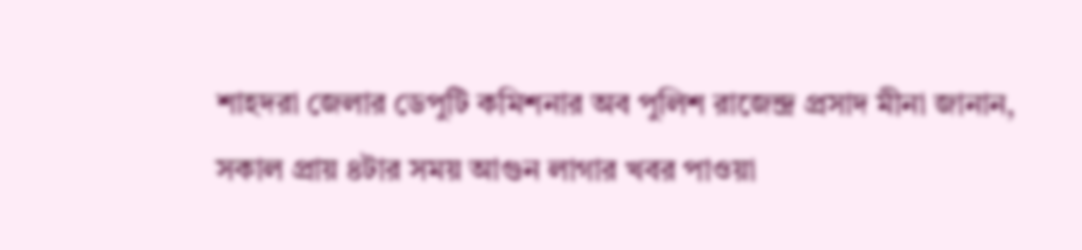শাহদরা জেলার ডেপুটি কমিশনার অব পুলিশ রাজেন্দ্র প্রসাদ মীনা জানান, সকাল প্রায় ৪টার সময় আগুন লাগার খবর পাওয়া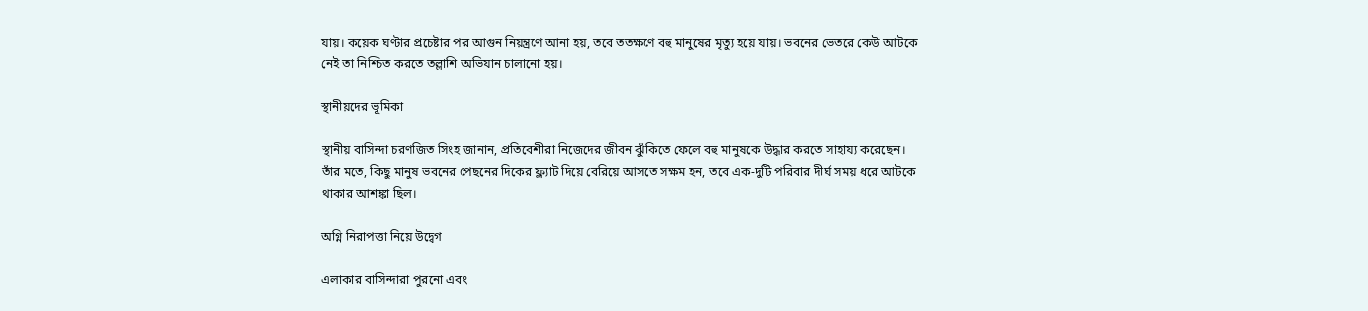যায়। কয়েক ঘণ্টার প্রচেষ্টার পর আগুন নিয়ন্ত্রণে আনা হয়, তবে ততক্ষণে বহু মানুষের মৃত্যু হয়ে যায়। ভবনের ভেতরে কেউ আটকে নেই তা নিশ্চিত করতে তল্লাশি অভিযান চালানো হয়।

স্থানীয়দের ভূমিকা

স্থানীয় বাসিন্দা চরণজিত সিংহ জানান, প্রতিবেশীরা নিজেদের জীবন ঝুঁকিতে ফেলে বহু মানুষকে উদ্ধার করতে সাহায্য করেছেন। তাঁর মতে, কিছু মানুষ ভবনের পেছনের দিকের ফ্ল্যাট দিয়ে বেরিয়ে আসতে সক্ষম হন, তবে এক-দুটি পরিবার দীর্ঘ সময় ধরে আটকে থাকার আশঙ্কা ছিল।

অগ্নি নিরাপত্তা নিয়ে উদ্বেগ

এলাকার বাসিন্দারা পুরনো এবং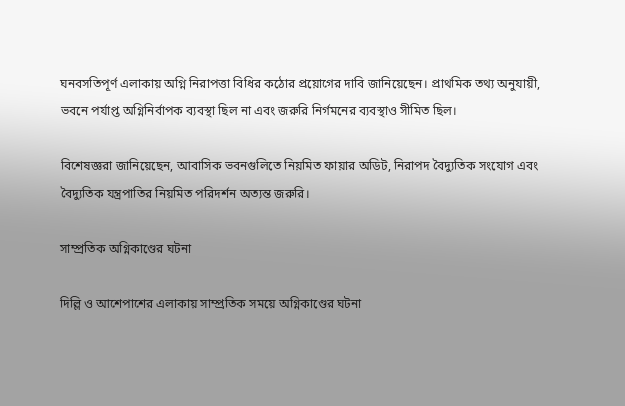ঘনবসতিপূর্ণ এলাকায় অগ্নি নিরাপত্তা বিধির কঠোর প্রয়োগের দাবি জানিয়েছেন। প্রাথমিক তথ্য অনুযায়ী, ভবনে পর্যাপ্ত অগ্নিনির্বাপক ব্যবস্থা ছিল না এবং জরুরি নির্গমনের ব্যবস্থাও সীমিত ছিল।

বিশেষজ্ঞরা জানিয়েছেন, আবাসিক ভবনগুলিতে নিয়মিত ফায়ার অডিট, নিরাপদ বৈদ্যুতিক সংযোগ এবং বৈদ্যুতিক যন্ত্রপাতির নিয়মিত পরিদর্শন অত্যন্ত জরুরি।

সাম্প্রতিক অগ্নিকাণ্ডের ঘটনা

দিল্লি ও আশেপাশের এলাকায় সাম্প্রতিক সময়ে অগ্নিকাণ্ডের ঘটনা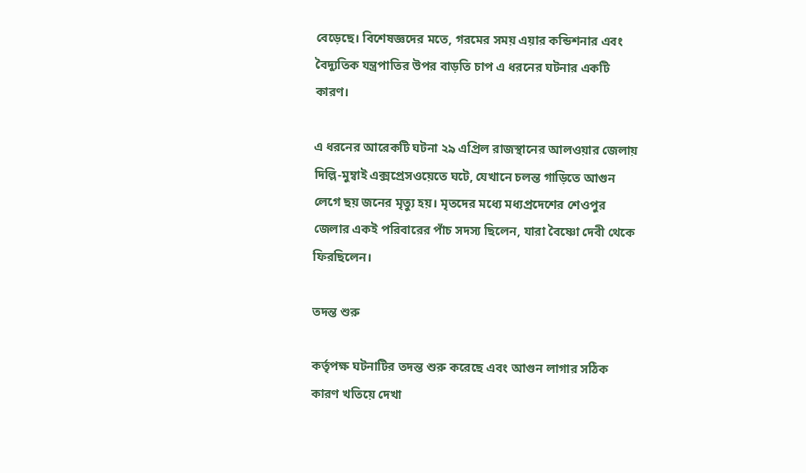বেড়েছে। বিশেষজ্ঞদের মতে, গরমের সময় এয়ার কন্ডিশনার এবং বৈদ্যুতিক যন্ত্রপাতির উপর বাড়তি চাপ এ ধরনের ঘটনার একটি কারণ।

এ ধরনের আরেকটি ঘটনা ২৯ এপ্রিল রাজস্থানের আলওয়ার জেলায় দিল্লি-মুম্বাই এক্সপ্রেসওয়েতে ঘটে, যেখানে চলন্ত গাড়িতে আগুন লেগে ছয় জনের মৃত্যু হয়। মৃতদের মধ্যে মধ্যপ্রদেশের শেওপুর জেলার একই পরিবারের পাঁচ সদস্য ছিলেন, যারা বৈষ্ণো দেবী থেকে ফিরছিলেন।

তদন্ত শুরু

কর্তৃপক্ষ ঘটনাটির তদন্ত শুরু করেছে এবং আগুন লাগার সঠিক কারণ খতিয়ে দেখা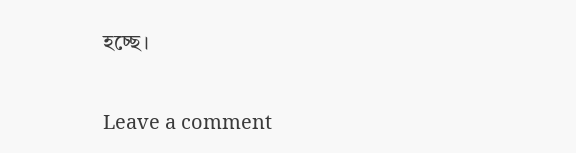হচ্ছে।

Leave a comment